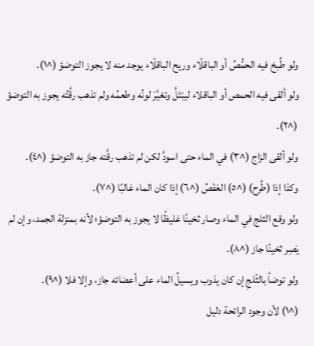ولو طُبخ فيه الحمُّصُ أو الباقلّاء وريح الباقلّاء يوجد منه لا يجوز التوضؤ (^١).
ولو ألقى فيه الحمص أو الباقلاء ليبْتَلَّ وتغيَّرَ لونُه وطعمُه ولم تذهب رقَّتُه يجوز به التوضؤ (^٢).
ولو ألقى الزاج (^٣) في الماء حتى اسودَّ لكن لم تذهب رقَّته جاز به التوضؤ (^٤).
وكذا إذا (طُرح) (^٥) العَفْصُ (^٦) إذا كان الماء غالبًا (^٧).
ولو وقع الثلج في الماء وصار ثخينًا غليظًا لا يجوز به التوضؤ؛ لأنه بمنزلة الجمد، وإن لم يَصِر ثخينًا جاز (^٨).
ولو توضأ بالثّلجِ إن كان يذوب ويسيلُ الماء على أعضائه جاز، وإلا فلا (^٩).
(^١) لأن وجود الرائحة دليل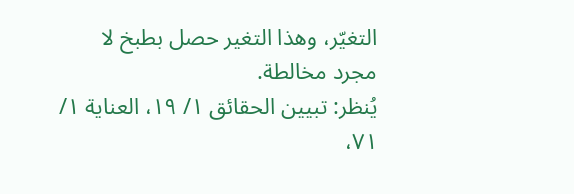التغيّر، وهذا التغير حصل بطبخ لا مجرد مخالطة.
يُنظر: تبيين الحقائق ١/ ١٩، العناية ١/ ٧١،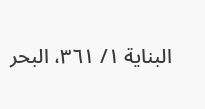البناية ١/ ٣٦١، البحر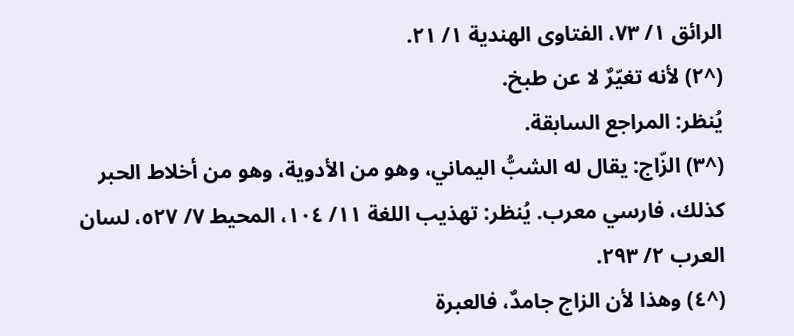الرائق ١/ ٧٣، الفتاوى الهندية ١/ ٢١.
(^٢) لأنه تغيّرٌ لا عن طبخ.
يُنظر: المراجع السابقة.
(^٣) الزّاج: يقال له الشبُّ اليماني، وهو من الأدوية، وهو من أخلاط الحبر كذلك، فارسي معرب. يُنظر: تهذيب اللغة ١١/ ١٠٤، المحيط ٧/ ٥٢٧، لسان العرب ٢/ ٢٩٣.
(^٤) وهذا لأن الزاج جامدٌ، فالعبرة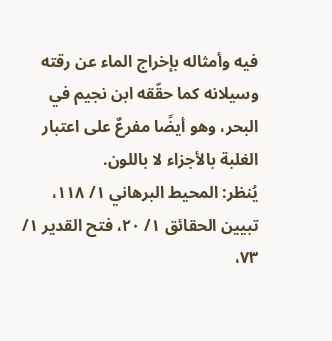فيه وأمثاله بإخراج الماء عن رقته وسيلانه كما حقّقه ابن نجيم في البحر، وهو أيضًا مفرعٌ على اعتبار الغلبة بالأجزاء لا باللون.
يُنظر: المحيط البرهاني ١/ ١١٨، تبيين الحقائق ١/ ٢٠، فتح القدير ١/ ٧٣،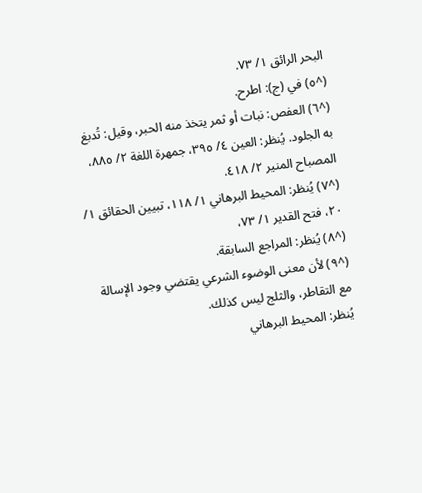البحر الرائق ١/ ٧٣.
(^٥) في (ج): اطرح.
(^٦) العفص: نبات أو ثمر يتخذ منه الحبر، وقيل: تُدبغ به الجلود. يُنظر: العين ٤/ ٣٩٥، جمهرة اللغة ٢/ ٨٨٥، المصباح المنير ٢/ ٤١٨.
(^٧) يُنظر: المحيط البرهاني ١/ ١١٨، تبيين الحقائق ١/ ٢٠، فتح القدير ١/ ٧٣،
(^٨) يُنظر: المراجع السابقة.
(^٩) لأن معنى الوضوء الشرعي يقتضي وجود الإسالة مع التقاطر، والثلج ليس كذلك.
يُنظر: المحيط البرهاني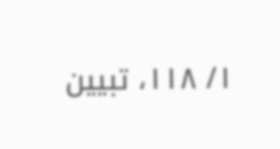١/ ١١٨، تبيين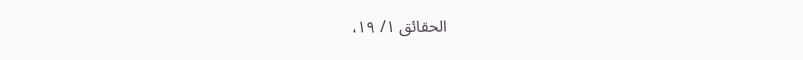الحقائق ١/ ١٩،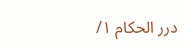درر الحكام ١/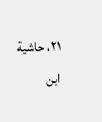٢١، حاشية ابن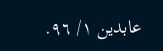عابدين ١/ ٩٦.